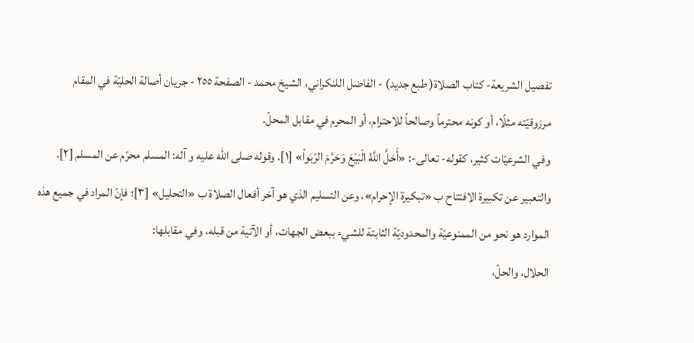تفصيل الشريعة- كتاب الصلاة( طبع جديد) - الفاضل اللنكراني، الشيخ محمد - الصفحة ٢٥٥ - جريان أصالة الحليّة في المقام
مرزوقيّته مثلًا، أو كونه محترماً وصالحاً للاحترام، أو المحرم في مقابل المحلّ.
وفي الشرعيّات كثير، كقوله- تعالى-: «أَحَلَّ اللَّهُ الْبَيْعَ وَحَرَّمَ الرّبَواْ» [١]. وقوله صلى الله عليه و آله: المسلم محرّم عن المسلم [٢]. والتعبير عن تكبيرة الافتتاح ب «تبكيرة الإحرام»، وعن التسليم الذي هو آخر أفعال الصلاة ب «التحليل» [٣]؛ فإنّ المراد في جميع هذه الموارد هو نحو من الممنوعيّة والمحدوديّة الثابتة للشيء ببعض الجهات، أو الآتية من قبله، وفي مقابلها:
الحلال، والحلّ،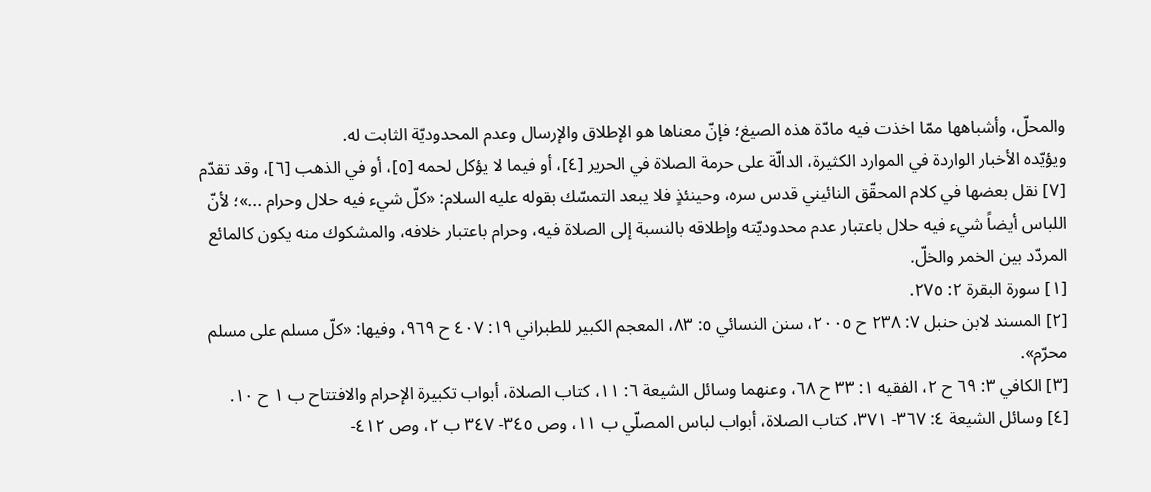والمحلّ، وأشباهها ممّا اخذت فيه مادّة هذه الصيغ؛ فإنّ معناها هو الإطلاق والإرسال وعدم المحدوديّة الثابت له.
ويؤيّده الأخبار الواردة في الموارد الكثيرة، الدالّة على حرمة الصلاة في الحرير [٤]، أو فيما لا يؤكل لحمه [٥]، أو في الذهب [٦]، وقد تقدّم [٧] نقل بعضها في كلام المحقّق النائيني قدس سره، وحينئذٍ فلا يبعد التمسّك بقوله عليه السلام: «كلّ شيء فيه حلال وحرام ...»؛ لأنّ اللباس أيضاً شيء فيه حلال باعتبار عدم محدوديّته وإطلاقه بالنسبة إلى الصلاة فيه، وحرام باعتبار خلافه، والمشكوك منه يكون كالمائع المردّد بين الخمر والخلّ.
[١] سورة البقرة ٢: ٢٧٥.
[٢] المسند لابن حنبل ٧: ٢٣٨ ح ٢٠٠٥، سنن النسائي ٥: ٨٣، المعجم الكبير للطبراني ١٩: ٤٠٧ ح ٩٦٩، وفيها: «كلّ مسلم على مسلم محرّم».
[٣] الكافي ٣: ٦٩ ح ٢، الفقيه ١: ٣٣ ح ٦٨، وعنهما وسائل الشيعة ٦: ١١، كتاب الصلاة، أبواب تكبيرة الإحرام والافتتاح ب ١ ح ١٠.
[٤] وسائل الشيعة ٤: ٣٦٧- ٣٧١، كتاب الصلاة، أبواب لباس المصلّي ب ١١، وص ٣٤٥- ٣٤٧ ب ٢، وص ٤١٢-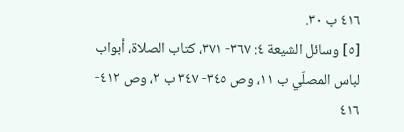٤١٦ ب ٣٠.
[٥] وسائل الشيعة ٤: ٣٦٧- ٣٧١، كتاب الصلاة، أبواب لباس المصلّي ب ١١، وص ٣٤٥- ٣٤٧ ب ٢، وص ٤١٢- ٤١٦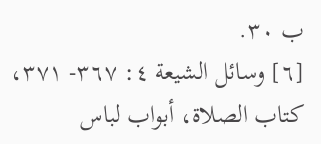ب ٣٠.
[٦] وسائل الشيعة ٤: ٣٦٧- ٣٧١، كتاب الصلاة، أبواب لباس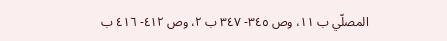المصلّي ب ١١، وص ٣٤٥- ٣٤٧ ب ٢، وص ٤١٢- ٤١٦ ب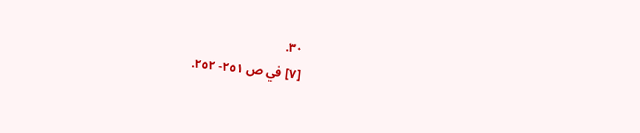٣٠.
[٧] في ص ٢٥١- ٢٥٢.